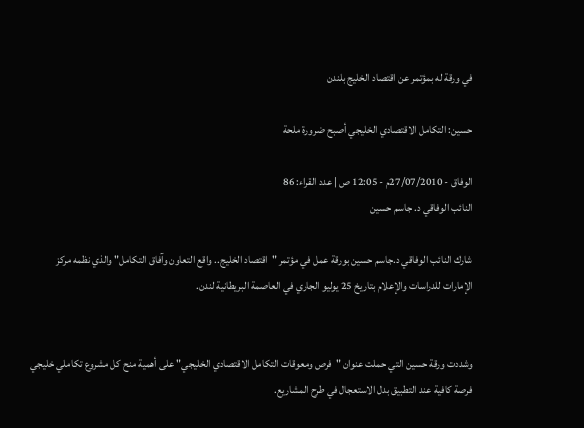في ورقة له بمؤتمر عن اقتصاد الخليج بلندن

حسين: التكامل الاقتصادي الخليجي أصبح ضرورة ملحة

الوفاق - 27/07/2010م - 12:05 ص | عدد القراء: 86
النائب الوفاقي د. جاسم حسين

شارك النائب الوفاقي د.جاسم حسين بورقة عمل في مؤتمر "اقتصاد الخليج.. واقع التعاون وآفاق التكامل" والذي نظمه مركز الإمارات للدراسات والإعلام بتاريخ 25 يوليو الجاري في العاصمة البريطانية لندن.


وشددت ورقة حسين التي حملت عنوان "فرص ومعوقات التكامل الاقتصادي الخليجي" على أهمية منح كل مشروع تكاملي خليجي فرصة كافية عند التطبيق بدل الاستعجال في طرح المشاريع.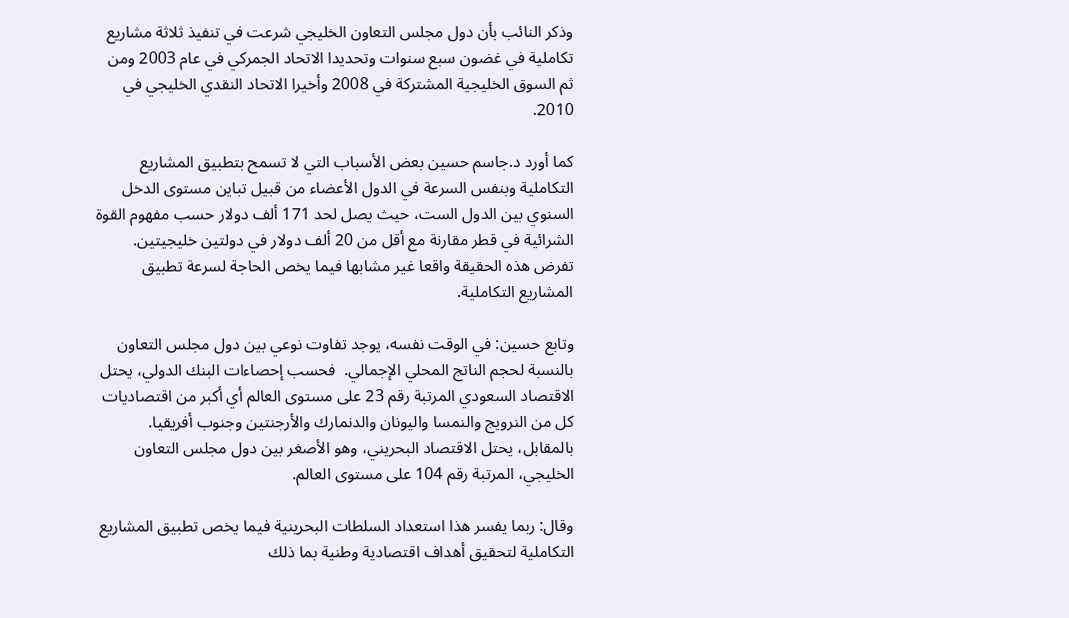وذكر النائب بأن دول مجلس التعاون الخليجي شرعت في تنفيذ ثلاثة مشاريع تكاملية في غضون سبع سنوات وتحديدا الاتحاد الجمركي في عام 2003 ومن ثم السوق الخليجية المشتركة في 2008 وأخيرا الاتحاد النقدي الخليجي في 2010.

كما أورد د.جاسم حسين بعض الأسباب التي لا تسمح بتطبيق المشاريع التكاملية وبنفس السرعة في الدول الأعضاء من قبيل تباين مستوى الدخل السنوي بين الدول الست، حيث يصل لحد 171 ألف دولار حسب مفهوم القوة الشرائية في قطر مقارنة مع أقل من 20 ألف دولار في دولتين خليجيتين.  تفرض هذه الحقيقة واقعا غير مشابها فيما يخص الحاجة لسرعة تطبيق المشاريع التكاملية.

وتابع حسين: في الوقت نفسه، يوجد تفاوت نوعي بين دول مجلس التعاون بالنسبة لحجم الناتج المحلي الإجمالي.  فحسب إحصاءات البنك الدولي، يحتل الاقتصاد السعودي المرتبة رقم 23 على مستوى العالم أي أكبر من اقتصاديات كل من النرويج والنمسا واليونان والدنمارك والأرجنتين وجنوب أفريقيا.  بالمقابل، يحتل الاقتصاد البحريني، وهو الأصغر بين دول مجلس التعاون الخليجي، المرتبة رقم 104 على مستوى العالم.

وقال: ربما يفسر هذا استعداد السلطات البحرينية فيما يخص تطبيق المشاريع التكاملية لتحقيق أهداف اقتصادية وطنية بما ذلك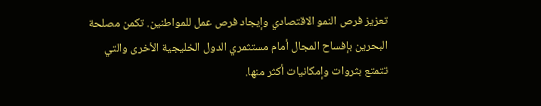تعزيز فرص النمو الاقتصادي وإيجاد فرص عمل للمواطنين. تكمن مصلحة البحرين بإفساح المجال أمام مستثمري الدول الخليجية الأخرى والتي تتمتع بثروات وإمكانيات أكثر منها.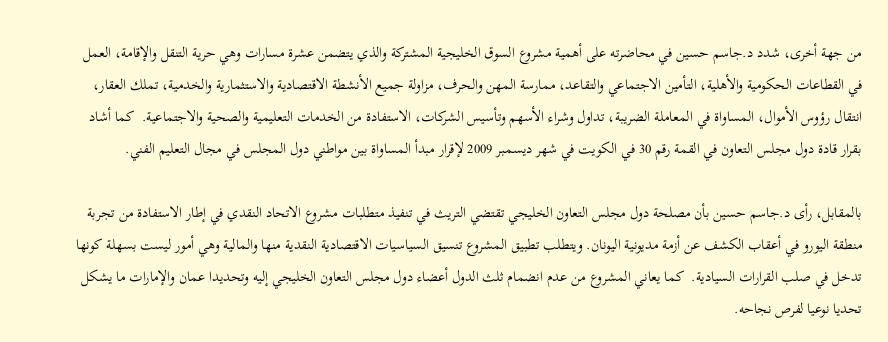من جهة أخرى، شدد د.جاسم حسين في محاضرته على أهمية مشروع السوق الخليجية المشتركة والذي يتضمن عشرة مسارات وهي حرية التنقل والإقامة، العمل في القطاعات الحكومية والأهلية، التأمين الاجتماعي والتقاعد، ممارسة المهن والحرف، مزاولة جميع الأنشطة الاقتصادية والاستثمارية والخدمية، تملك العقار، انتقال رؤوس الأموال، المساواة في المعاملة الضريبة، تداول وشراء الأسهم وتأسيس الشركات، الاستفادة من الخدمات التعليمية والصحية والاجتماعية.  كما أشاد بقرار قادة دول مجلس التعاون في القمة رقم 30 في الكويت في شهر ديسمبر 2009 لإقرار مبدأ المساواة بين مواطني دول المجلس في مجال التعليم الفني.

بالمقابل، رأى د.جاسم حسين بأن مصلحة دول مجلس التعاون الخليجي تقتضي التريث في تنفيذ متطلبات مشروع الاتحاد النقدي في إطار الاستفادة من تجربة منطقة اليورو في أعقاب الكشف عن أزمة مديونية اليونان. ويتطلب تطبيق المشروع تنسيق السياسيات الاقتصادية النقدية منها والمالية وهي أمور ليست بسهلة كونها تدخل في صلب القرارات السيادية.  كما يعاني المشروع من عدم انضمام ثلث الدول أعضاء دول مجلس التعاون الخليجي إليه وتحديدا عمان والإمارات ما يشكل تحديا نوعيا لفرص نجاحه.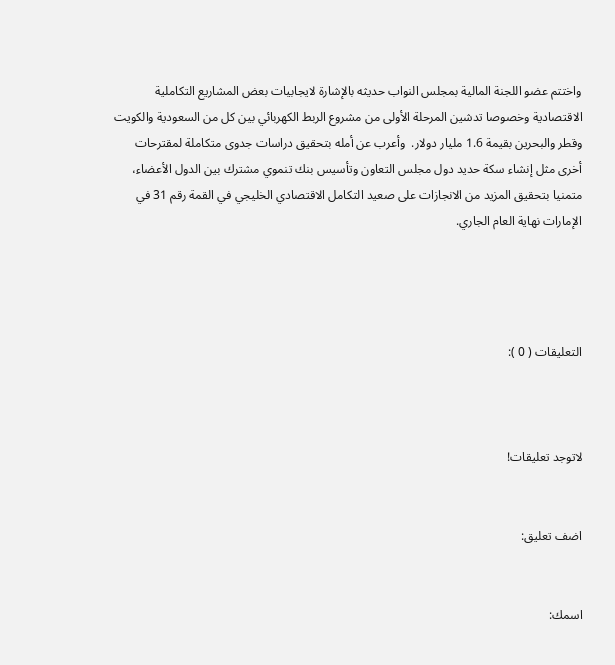واختتم عضو اللجنة المالية بمجلس النواب حديثه بالإشارة لايجابيات بعض المشاريع التكاملية الاقتصادية وخصوصا تدشين المرحلة الأولى من مشروع الربط الكهربائي بين كل من السعودية والكويت وقطر والبحرين بقيمة 1.6 مليار دولار.  وأعرب عن أمله بتحقيق دراسات جدوى متكاملة لمقترحات أخرى مثل إنشاء سكة حديد دول مجلس التعاون وتأسيس بنك تنموي مشترك بين الدول الأعضاء، متمنيا بتحقيق المزيد من الانجازات على صعيد التكامل الاقتصادي الخليجي في القمة رقم 31 في الإمارات نهاية العام الجاري.




التعليقات ( 0 ):



لاتوجد تعليقات!


اضف تعليق:


اسمك: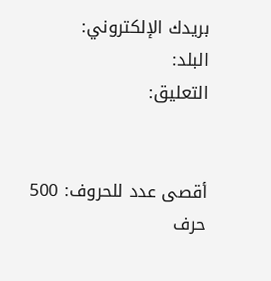بريدك الإلكتروني:
البلد:
التعليق:


أقصى عدد للحروف: 500 حرف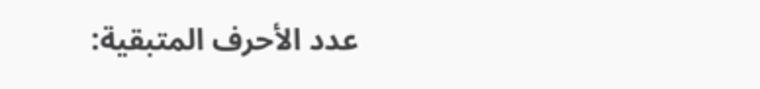عدد الأحرف المتبقية: